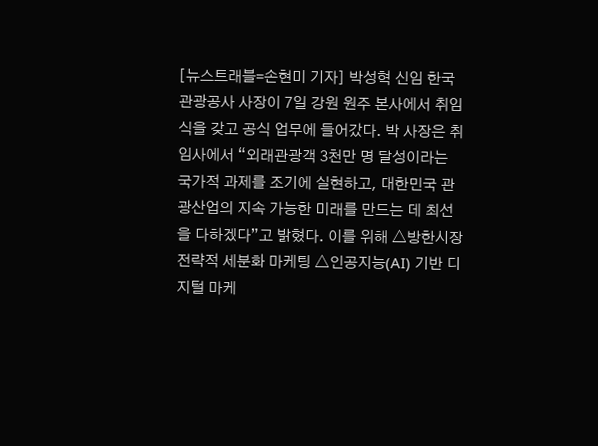[뉴스트래블=손현미 기자] 박성혁 신임 한국관광공사 사장이 7일 강원 원주 본사에서 취임식을 갖고 공식 업무에 들어갔다. 박 사장은 취임사에서 “외래관광객 3천만 명 달성이라는 국가적 과제를 조기에 실현하고, 대한민국 관광산업의 지속 가능한 미래를 만드는 데 최선을 다하겠다”고 밝혔다. 이를 위해 △방한시장 전략적 세분화 마케팅 △인공지능(AI) 기반 디지털 마케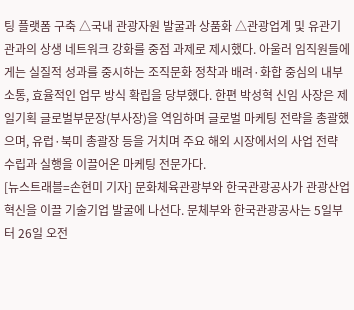팅 플랫폼 구축 △국내 관광자원 발굴과 상품화 △관광업계 및 유관기관과의 상생 네트워크 강화를 중점 과제로 제시했다. 아울러 임직원들에게는 실질적 성과를 중시하는 조직문화 정착과 배려·화합 중심의 내부 소통, 효율적인 업무 방식 확립을 당부했다. 한편 박성혁 신임 사장은 제일기획 글로벌부문장(부사장)을 역임하며 글로벌 마케팅 전략을 총괄했으며, 유럽·북미 총괄장 등을 거치며 주요 해외 시장에서의 사업 전략 수립과 실행을 이끌어온 마케팅 전문가다.
[뉴스트래블=손현미 기자] 문화체육관광부와 한국관광공사가 관광산업 혁신을 이끌 기술기업 발굴에 나선다. 문체부와 한국관광공사는 5일부터 26일 오전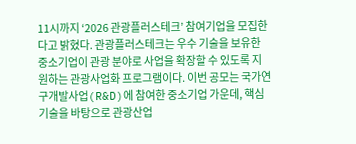11시까지 ‘2026 관광플러스테크’ 참여기업을 모집한다고 밝혔다. 관광플러스테크는 우수 기술을 보유한 중소기업이 관광 분야로 사업을 확장할 수 있도록 지원하는 관광사업화 프로그램이다. 이번 공모는 국가연구개발사업(R&D)에 참여한 중소기업 가운데, 핵심 기술을 바탕으로 관광산업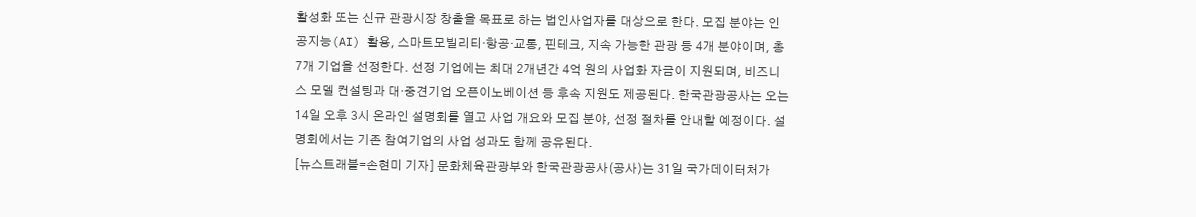활성화 또는 신규 관광시장 창출을 목표로 하는 법인사업자를 대상으로 한다. 모집 분야는 인공지능(AI) 활용, 스마트모빌리티·항공·교통, 핀테크, 지속 가능한 관광 등 4개 분야이며, 총 7개 기업을 선정한다. 선정 기업에는 최대 2개년간 4억 원의 사업화 자금이 지원되며, 비즈니스 모델 컨설팅과 대·중견기업 오픈이노베이션 등 후속 지원도 제공된다. 한국관광공사는 오는 14일 오후 3시 온라인 설명회를 열고 사업 개요와 모집 분야, 선정 절차를 안내할 예정이다. 설명회에서는 기존 참여기업의 사업 성과도 함께 공유된다.
[뉴스트래블=손현미 기자] 문화체육관광부와 한국관광공사(공사)는 31일 국가데이터처가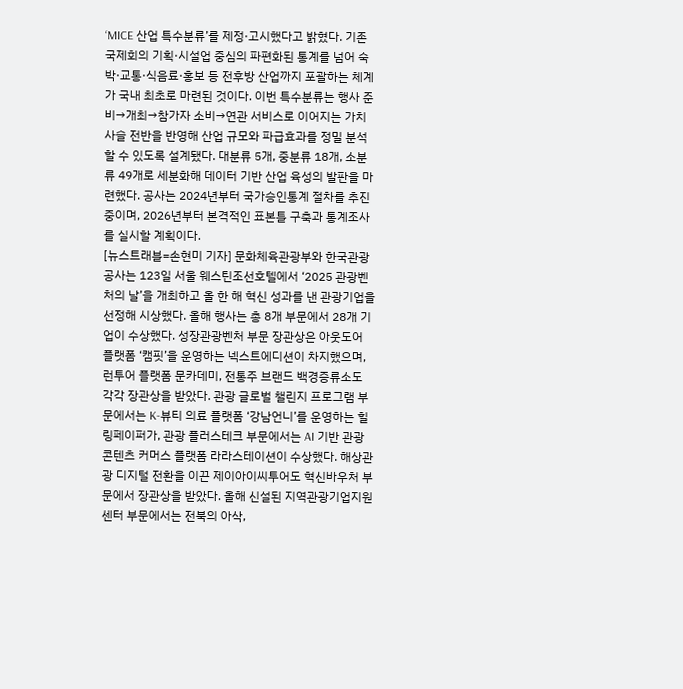‘MICE 산업 특수분류’를 제정·고시했다고 밝혔다. 기존 국제회의 기획·시설업 중심의 파편화된 통계를 넘어 숙박·교통·식음료·홍보 등 전후방 산업까지 포괄하는 체계가 국내 최초로 마련된 것이다. 이번 특수분류는 행사 준비→개최→참가자 소비→연관 서비스로 이어지는 가치사슬 전반을 반영해 산업 규모와 파급효과를 정밀 분석할 수 있도록 설계됐다. 대분류 5개, 중분류 18개, 소분류 49개로 세분화해 데이터 기반 산업 육성의 발판을 마련했다. 공사는 2024년부터 국가승인통계 절차를 추진 중이며, 2026년부터 본격적인 표본틀 구축과 통계조사를 실시할 계획이다.
[뉴스트래블=손현미 기자] 문화체육관광부와 한국관광공사는 123일 서울 웨스틴조선호텔에서 ‘2025 관광벤처의 날’을 개최하고 올 한 해 혁신 성과를 낸 관광기업을 선정해 시상했다. 올해 행사는 총 8개 부문에서 28개 기업이 수상했다. 성장관광벤처 부문 장관상은 아웃도어 플랫폼 ‘캠핏’을 운영하는 넥스트에디션이 차지했으며, 런투어 플랫폼 문카데미, 전통주 브랜드 백경증류소도 각각 장관상을 받았다. 관광 글로벌 챌린지 프로그램 부문에서는 K-뷰티 의료 플랫폼 ‘강남언니’를 운영하는 힐링페이퍼가, 관광 플러스테크 부문에서는 AI 기반 관광콘텐츠 커머스 플랫폼 라라스테이션이 수상했다. 해상관광 디지털 전환을 이끈 제이아이씨투어도 혁신바우처 부문에서 장관상을 받았다. 올해 신설된 지역관광기업지원센터 부문에서는 전북의 아삭,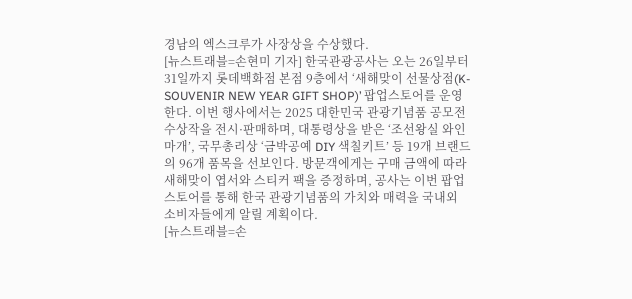경남의 엑스크루가 사장상을 수상했다.
[뉴스트래블=손현미 기자] 한국관광공사는 오는 26일부터 31일까지 롯데백화점 본점 9층에서 ‘새해맞이 선물상점(K-SOUVENIR NEW YEAR GIFT SHOP)’ 팝업스토어를 운영한다. 이번 행사에서는 2025 대한민국 관광기념품 공모전 수상작을 전시·판매하며, 대통령상을 받은 ‘조선왕실 와인마개’, 국무총리상 ‘금박공예 DIY 색칠키트’ 등 19개 브랜드의 96개 품목을 선보인다. 방문객에게는 구매 금액에 따라 새해맞이 엽서와 스티커 팩을 증정하며, 공사는 이번 팝업스토어를 통해 한국 관광기념품의 가치와 매력을 국내외 소비자들에게 알릴 계획이다.
[뉴스트래블=손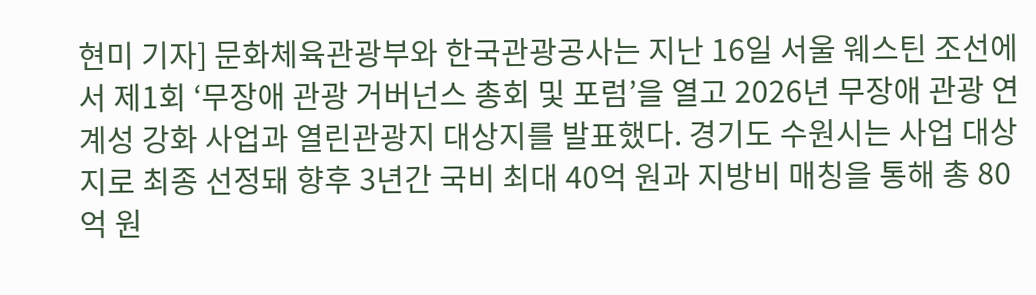현미 기자] 문화체육관광부와 한국관광공사는 지난 16일 서울 웨스틴 조선에서 제1회 ‘무장애 관광 거버넌스 총회 및 포럼’을 열고 2026년 무장애 관광 연계성 강화 사업과 열린관광지 대상지를 발표했다. 경기도 수원시는 사업 대상지로 최종 선정돼 향후 3년간 국비 최대 40억 원과 지방비 매칭을 통해 총 80억 원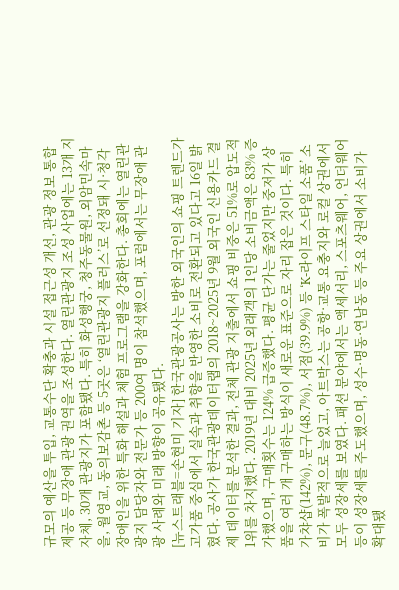규모의 예산을 투입, 교통수단 확충과 시설 접근성 개선, 관광 정보 통합 제공 등 무장애 관광 권역을 조성한다. 열린관광지 조성 사업에는 13개 지자체, 30개 관광지가 포함됐다. 특히 화성행궁, 청주동물원, 외암민속마을, 월영교, 동의보감촌 등 5곳은 ‘열린관광지 플러스’로 선정돼 시·청각 장애인을 위한 특화 해설과 체험 프로그램을 강화한다. 총회에는 열린관광지 담당자와 전문가 등 200여 명이 참석했으며, 포럼에서는 무장애 관광 사례와 미래 방향이 공유됐다.
[뉴스트래블=손현미 기자] 한국관광공사는 방한 외국인의 쇼핑 트렌드가 고가품 중심에서 실속과 취향을 반영한 소비로 전환되고 있다고 16일 밝혔다. 공사가 한국관광데이터랩의 2018~2025년 9월 외국인 신용카드 결제 데이터를 분석한 결과, 전체 관광 지출에서 쇼핑 비중은 51%로 압도적 1위를 차지했다. 2019년 대비 2025년 외래객의 1인당 소비금액은 83% 증가했으며, 구매횟수는 124% 급증했다. 평균 단가는 줄었지만 중저가 상품을 여러 개 구매하는 방식이 새로운 표준으로 자리 잡은 것이다. 특히 가챠샵(142%), 문구(48.7%), 서점(39.9%) 등 ‘K-라이프 스타일 소품’ 소비가 폭발적으로 늘었고, 아트박스는 공항·교통 요충지와 로컬 상권에서 모두 성장세를 보였다. 패션 분야에서는 액세서리, 스포츠웨어, 언더웨어 등이 성장세를 주도했으며, 성수·명동·연남동 등 주요 상권에서 소비가 확대됐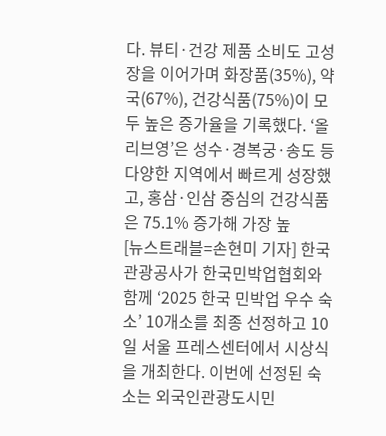다. 뷰티·건강 제품 소비도 고성장을 이어가며 화장품(35%), 약국(67%), 건강식품(75%)이 모두 높은 증가율을 기록했다. ‘올리브영’은 성수·경복궁·송도 등 다양한 지역에서 빠르게 성장했고, 홍삼·인삼 중심의 건강식품은 75.1% 증가해 가장 높
[뉴스트래블=손현미 기자] 한국관광공사가 한국민박업협회와 함께 ‘2025 한국 민박업 우수 숙소’ 10개소를 최종 선정하고 10일 서울 프레스센터에서 시상식을 개최한다. 이번에 선정된 숙소는 외국인관광도시민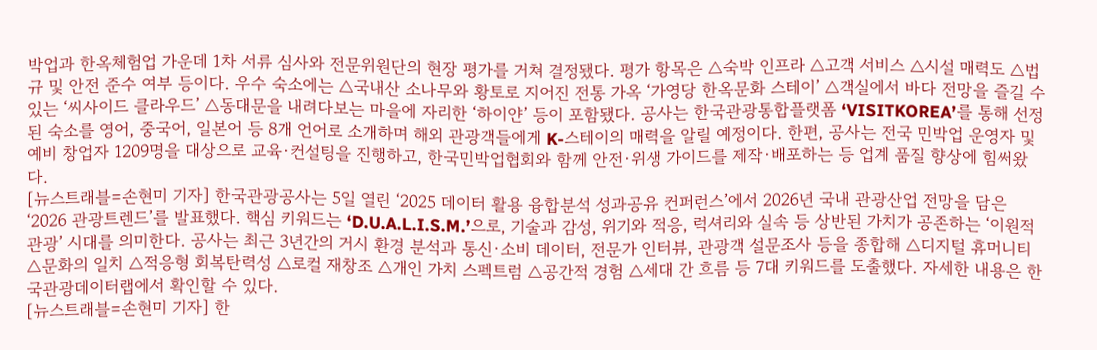박업과 한옥체험업 가운데 1차 서류 심사와 전문위원단의 현장 평가를 거쳐 결정됐다. 평가 항목은 △숙박 인프라 △고객 서비스 △시설 매력도 △법규 및 안전 준수 여부 등이다. 우수 숙소에는 △국내산 소나무와 황토로 지어진 전통 가옥 ‘가영당 한옥문화 스테이’ △객실에서 바다 전망을 즐길 수 있는 ‘씨사이드 클라우드’ △동대문을 내려다보는 마을에 자리한 ‘하이얀’ 등이 포함됐다. 공사는 한국관광통합플랫폼 ‘VISITKOREA’를 통해 선정된 숙소를 영어, 중국어, 일본어 등 8개 언어로 소개하며 해외 관광객들에게 K-스테이의 매력을 알릴 예정이다. 한편, 공사는 전국 민박업 운영자 및 예비 창업자 1209명을 대상으로 교육·컨설팅을 진행하고, 한국민박업협회와 함께 안전·위생 가이드를 제작·배포하는 등 업계 품질 향상에 힘써왔다.
[뉴스트래블=손현미 기자] 한국관광공사는 5일 열린 ‘2025 데이터 활용 융합분석 성과공유 컨퍼런스’에서 2026년 국내 관광산업 전망을 담은 ‘2026 관광트렌드’를 발표했다. 핵심 키워드는 ‘D.U.A.L.I.S.M.’으로, 기술과 감성, 위기와 적응, 럭셔리와 실속 등 상반된 가치가 공존하는 ‘이원적 관광’ 시대를 의미한다. 공사는 최근 3년간의 거시 환경 분석과 통신·소비 데이터, 전문가 인터뷰, 관광객 설문조사 등을 종합해 △디지털 휴머니티 △문화의 일치 △적응형 회복탄력성 △로컬 재창조 △개인 가치 스펙트럼 △공간적 경험 △세대 간 흐름 등 7대 키워드를 도출했다. 자세한 내용은 한국관광데이터랩에서 확인할 수 있다.
[뉴스트래블=손현미 기자] 한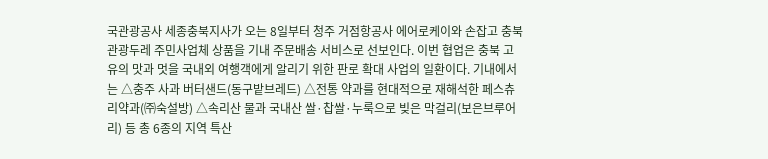국관광공사 세종충북지사가 오는 8일부터 청주 거점항공사 에어로케이와 손잡고 충북 관광두레 주민사업체 상품을 기내 주문배송 서비스로 선보인다. 이번 협업은 충북 고유의 맛과 멋을 국내외 여행객에게 알리기 위한 판로 확대 사업의 일환이다. 기내에서는 △충주 사과 버터샌드(동구밭브레드) △전통 약과를 현대적으로 재해석한 페스츄리약과(㈜숙설방) △속리산 물과 국내산 쌀·찹쌀·누룩으로 빚은 막걸리(보은브루어리) 등 총 6종의 지역 특산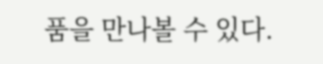품을 만나볼 수 있다.